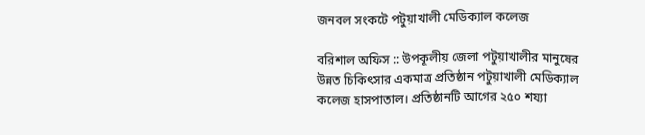জনবল সংকটে পটুয়াখালী মেডিক্যাল কলেজ

বরিশাল অফিস :: উপকূলীয় জেলা পটুয়াখালীর মানুষের উন্নত চিকিৎসার একমাত্র প্রতিষ্ঠান পটুয়াখালী মেডিক্যাল কলেজ হাসপাতাল। প্রতিষ্ঠানটি আগের ২৫০ শয্যা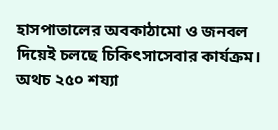হাসপাতালের অবকাঠামো ও জনবল দিয়েই চলছে চিকিৎসাসেবার কার্যক্রম। অথচ ২৫০ শয্যা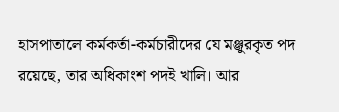হাসপাতালে কর্মকর্তা-কর্মচারীদের যে মঞ্জুরকৃত পদ রয়েছে, তার অধিকাংশ পদই খালি। আর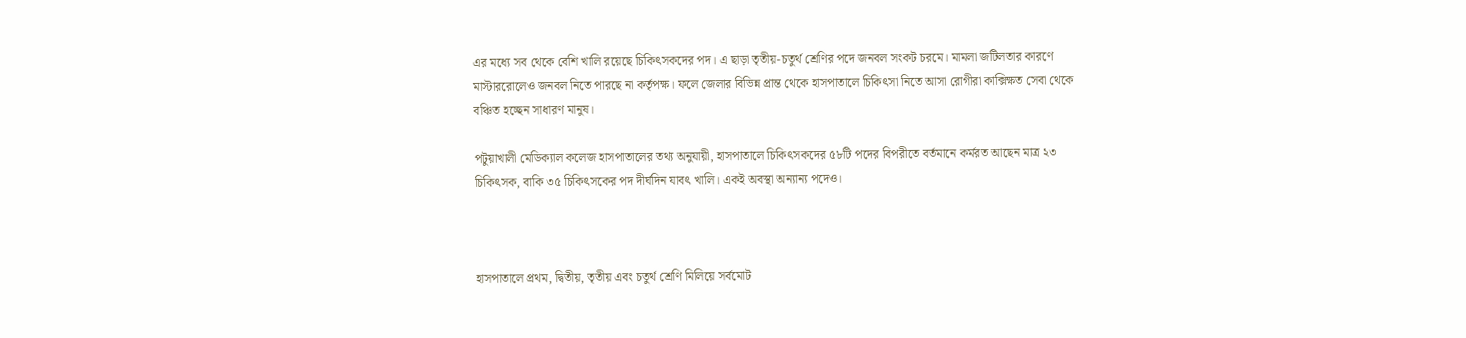এর মধ্যে সব থেকে বেশি খালি রয়েছে চিকিৎসকদের পদ। এ ছাড়া তৃতীয়-চতুর্থ শ্রেণির পদে জনবল সংকট চরমে। মামলা জটিলতার কারণে মাস্টাররোলেও জনবল নিতে পারছে না কর্তৃপক্ষ। ফলে জেলার বিভিন্ন প্রান্ত থেকে হাসপাতালে চিকিৎসা নিতে আসা রোগীরা কাক্সিক্ষত সেবা থেকে বঞ্চিত হচ্ছেন সাধারণ মানুষ।

পটুয়াখালী মেডিক্যাল কলেজ হাসপাতালের তথ্য অনুযায়ী, হাসপাতালে চিকিৎসকদের ৫৮টি পদের বিপরীতে বর্তমানে কর্মরত আছেন মাত্র ২৩ চিকিৎসক, বাকি ৩৫ চিকিৎসকের পদ দীর্ঘদিন যাবৎ খালি। একই অবস্থা অন্যান্য পদেও।



হাসপাতালে প্রথম, দ্বিতীয়, তৃতীয় এবং চতুর্থ শ্রেণি মিলিয়ে সর্বমোট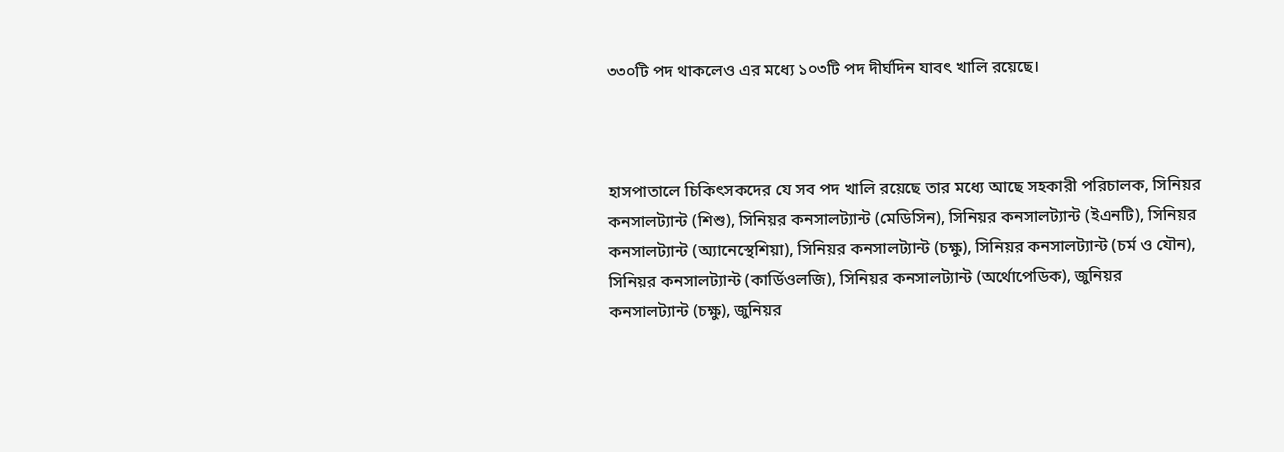৩৩০টি পদ থাকলেও এর মধ্যে ১০৩টি পদ দীর্ঘদিন যাবৎ খালি রয়েছে।



হাসপাতালে চিকিৎসকদের যে সব পদ খালি রয়েছে তার মধ্যে আছে সহকারী পরিচালক, সিনিয়র কনসালট্যান্ট (শিশু), সিনিয়র কনসালট্যান্ট (মেডিসিন), সিনিয়র কনসালট্যান্ট (ইএনটি), সিনিয়র কনসালট্যান্ট (অ্যানেস্থেশিয়া), সিনিয়র কনসালট্যান্ট (চক্ষু), সিনিয়র কনসালট্যান্ট (চর্ম ও যৌন), সিনিয়র কনসালট্যান্ট (কার্ডিওলজি), সিনিয়র কনসালট্যান্ট (অর্থোপেডিক), জুনিয়র কনসালট্যান্ট (চক্ষু), জুনিয়র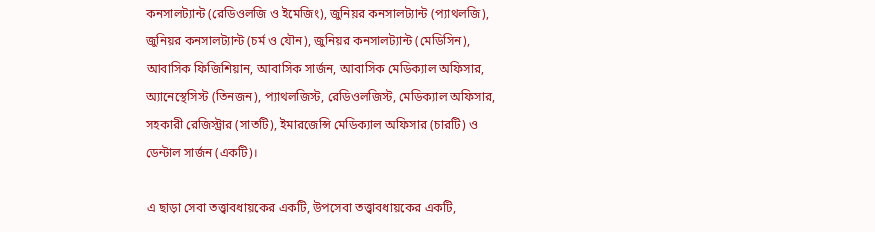কনসালট্যান্ট (রেডিওলজি ও ইমেজিং), জুনিয়র কনসালট্যান্ট (প্যাথলজি), জুনিয়র কনসালট্যান্ট (চর্ম ও যৌন), জুনিয়র কনসালট্যান্ট (মেডিসিন), আবাসিক ফিজিশিয়ান, আবাসিক সার্জন, আবাসিক মেডিক্যাল অফিসার, অ্যানেস্থেসিস্ট (তিনজন), প্যাথলজিস্ট, রেডিওলজিস্ট, মেডিক্যাল অফিসার, সহকারী রেজিস্ট্রার (সাতটি), ইমারজেন্সি মেডিক্যাল অফিসার (চারটি) ও ডেন্টাল সার্জন (একটি)।

এ ছাড়া সেবা তত্ত্বাবধায়কের একটি, উপসেবা তত্ত্বাবধায়কের একটি,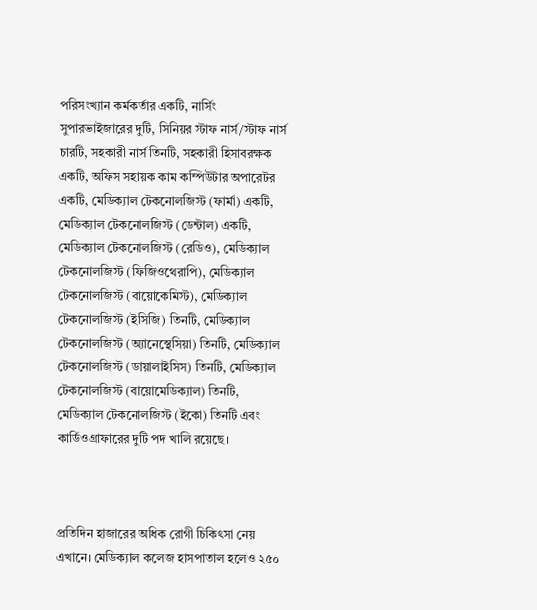পরিসংখ্যান কর্মকর্তার একটি, নার্সিং সুপারভাইজারের দুটি, সিনিয়র স্টাফ নার্স/স্টাফ নার্স চারটি, সহকারী নার্স তিনটি, সহকারী হিসাবরক্ষক একটি, অফিস সহায়ক কাম কম্পিউটার অপারেটর একটি, মেডিক্যাল টেকনোলজিস্ট (ফার্মা) একটি, মেডিক্যাল টেকনোলজিস্ট (ডেন্টাল) একটি, মেডিক্যাল টেকনোলজিস্ট (রেডিও), মেডিক্যাল টেকনোলজিস্ট (ফিজিওথেরাপি), মেডিক্যাল টেকনোলজিস্ট (বায়োকেমিস্ট), মেডিক্যাল টেকনোলজিস্ট (ইসিজি) তিনটি, মেডিক্যাল টেকনোলজিস্ট (অ্যানেস্থেসিয়া) তিনটি, মেডিক্যাল টেকনোলজিস্ট (ডায়ালাইসিস) তিনটি, মেডিক্যাল টেকনোলজিস্ট (বায়োমেডিক্যাল) তিনটি, মেডিক্যাল টেকনোলজিস্ট (ইকো) তিনটি এবং কার্ডিওগ্রাফারের দুটি পদ খালি রয়েছে।



প্রতিদিন হাজারের অধিক রোগী চিকিৎসা নেয় এখানে। মেডিক্যাল কলেজ হাসপাতাল হলেও ২৫০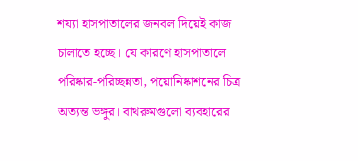শয্যা হাসপাতালের জনবল দিয়েই কাজ চালাতে হচ্ছে। যে কারণে হাসপাতালে পরিষ্কার-পরিচ্ছন্নতা, পয়োনিষ্কাশনের চিত্র অত্যন্ত ভঙ্গুর। বাথরুমগুলো ব্যবহারের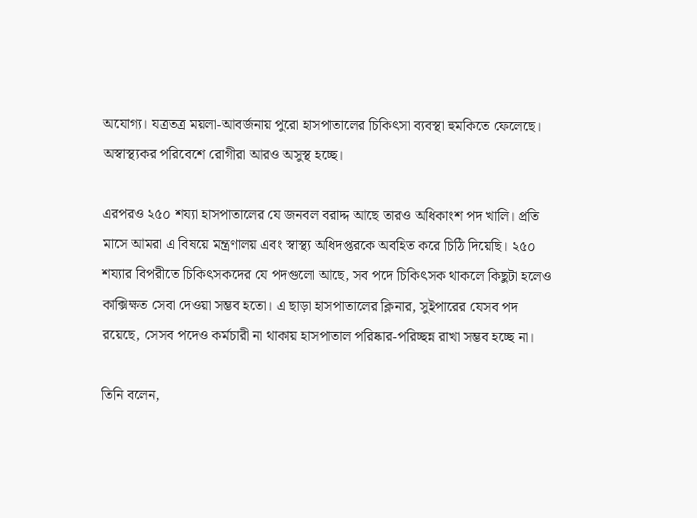অযোগ্য। যত্রতত্র ময়লা-আবর্জনায় পুরো হাসপাতালের চিকিৎসা ব্যবস্থা হুমকিতে ফেলেছে। অস্বাস্থ্যকর পরিবেশে রোগীরা আরও অসুস্থ হচ্ছে।

এরপরও ২৫০ শয্যা হাসপাতালের যে জনবল বরাদ্দ আছে তারও অধিকাংশ পদ খালি। প্রতি মাসে আমরা এ বিষয়ে মন্ত্রণালয় এবং স্বাস্থ্য অধিদপ্তরকে অবহিত করে চিঠি দিয়েছি। ২৫০ শয্যার বিপরীতে চিকিৎসকদের যে পদগুলো আছে, সব পদে চিকিৎসক থাকলে কিছুটা হলেও কাক্সিক্ষত সেবা দেওয়া সম্ভব হতো। এ ছাড়া হাসপাতালের ক্লিনার, সুইপারের যেসব পদ রয়েছে, সেসব পদেও কর্মচারী না থাকায় হাসপাতাল পরিষ্কার-পরিচ্ছন্ন রাখা সম্ভব হচ্ছে না।

তিনি বলেন,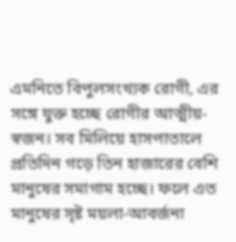এমনিতে বিপুলসংখ্যক রোগী, এর সঙ্গে যুক্ত হচ্ছে রোগীর আত্মীয়-স্বজন। সব মিলিয়ে হাসপাতালে প্রতিদিন গড়ে তিন হাজারের বেশি মানুষের সমাগাম হচ্ছে। ফলে এত মানুষের সৃষ্ট ময়লা-আবর্জনা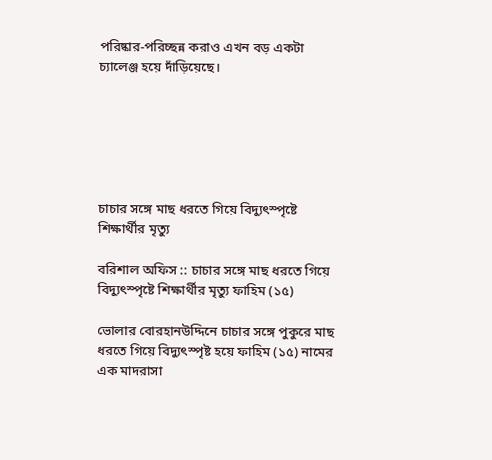পরিষ্কার-পরিচ্ছন্ন করাও এখন বড় একটা চ্যালেঞ্জ হয়ে দাঁড়িয়েছে।






চাচার সঙ্গে মাছ ধরতে গিয়ে বিদ্যুৎস্পৃষ্টে শিক্ষার্থীর মৃত্যু

বরিশাল অফিস :: চাচার সঙ্গে মাছ ধরতে গিয়ে বিদ্যুৎস্পৃষ্টে শিক্ষার্থীর মৃত্যু ফাহিম (১৫)

ভোলার বোরহানউদ্দিনে চাচার সঙ্গে পুকুরে মাছ ধরতে গিয়ে বিদ্যুৎস্পৃষ্ট হয়ে ফাহিম (১৫) নামের এক মাদরাসা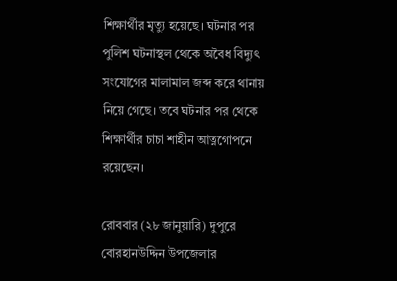শিক্ষার্থীর মৃত্যু হয়েছে। ঘটনার পর পুলিশ ঘটনাস্থল থেকে অবৈধ বিদ্যুৎ সংযোগের মালামাল জব্দ করে থানায় নিয়ে গেছে। তবে ঘটনার পর থেকে শিক্ষার্থীর চাচা শাহীন আত্নগোপনে রয়েছেন।

রোববার (২৮ জানুয়ারি) দুপুরে বোরহানউদ্দিন উপজেলার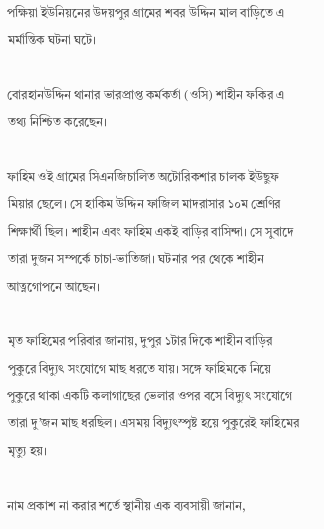পক্ষিয়া ইউনিয়নের উদয়পুর গ্রামের শবর উদ্দিন মাল বাড়িতে এ মর্মান্তিক ঘটনা ঘটে।

বোরহানউদ্দিন থানার ভারপ্রাপ্ত কর্মকর্তা (ওসি) শাহীন ফকির এ তথ্য নিশ্চিত করেছেন।

ফাহিম ওই গ্রামের সিএনজিচালিত অটোরিকশার চালক ইউছুফ মিয়ার ছেলে। সে হাকিম উদ্দিন ফাজিল মাদরাসার ১০ম শ্রেণির শিক্ষার্থী ছিল। শাহীন এবং ফাহিম একই বাড়ির বাসিন্দা। সে সুবাদে তারা দুজন সম্পর্কে চাচা-ভাতিজা। ঘটনার পর থেকে শাহীন আত্নগোপনে আছেন।

মৃত ফাহিমের পরিবার জানায়, দুপুর ১টার দিকে শাহীন বাড়ির পুকুরে বিদ্যুৎ সংযোগে মাছ ধরতে যায়। সঙ্গে ফাহিমকে নিয়ে পুকুরে থাকা একটি কলাগাছের ভেলার ওপর বসে বিদ্যুৎ সংযোগে তারা দু’জন মাছ ধরছিল। এসময় বিদ্যুৎস্পৃষ্ট হয়ে পুকুরেই ফাহিমের মৃত্যু হয়।

নাম প্রকাশ না করার শর্তে স্থানীয় এক ব্যবসায়ী জানান,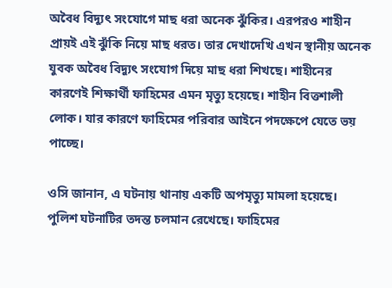অবৈধ বিদ্যুৎ সংযোগে মাছ ধরা অনেক ঝুঁকির। এরপরও শাহীন প্রায়ই এই ঝুঁকি নিয়ে মাছ ধরত। তার দেখাদেখি এখন স্থানীয় অনেক যুবক অবৈধ বিদ্যুৎ সংযোগ দিয়ে মাছ ধরা শিখছে। শাহীনের কারণেই শিক্ষার্থী ফাহিমের এমন মৃত্যু হয়েছে। শাহীন বিত্তশালী লোক। যার কারণে ফাহিমের পরিবার আইনে পদক্ষেপে যেতে ভয় পাচ্ছে।

ওসি জানান, এ ঘটনায় থানায় একটি অপমৃত্যু মামলা হয়েছে। পুলিশ ঘটনাটির তদন্ত চলমান রেখেছে। ফাহিমের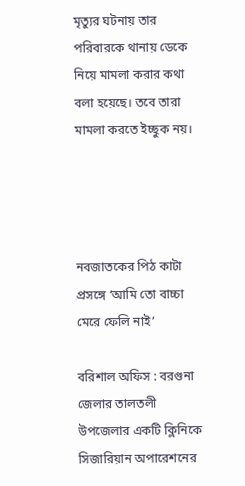মৃত্যুর ঘটনায় তার পরিবারকে থানায় ডেকে নিয়ে মামলা করার কথা বলা হয়েছে। তবে তারা মামলা করতে ইচ্ছুক নয়।




নবজাতকের পিঠ কাটা প্রসঙ্গে ‘আমি তো বাচ্চা মেরে ফেলি নাই’

বরিশাল অফিস : বরগুনা জেলার তালতলী উপজেলার একটি ক্লিনিকে সিজারিয়ান অপারেশনের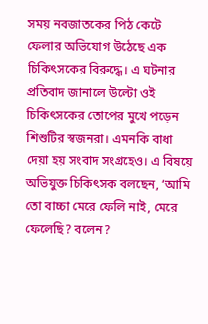সময় নবজাতকের পিঠ কেটে ফেলার অভিযোগ উঠেছে এক চিকিৎসকের বিরুদ্ধে। এ ঘটনার প্রতিবাদ জানালে উল্টো ওই চিকিৎসকের তোপের মুখে পড়েন শিশুটির স্বজনরা। এমনকি বাধা দেয়া হয় সংবাদ সংগ্রহেও। এ বিষয়ে অভিযুক্ত চিকিৎসক বলছেন, ‘আমি তো বাচ্চা মেরে ফেলি নাই, মেরে ফেলেছি? বলেন?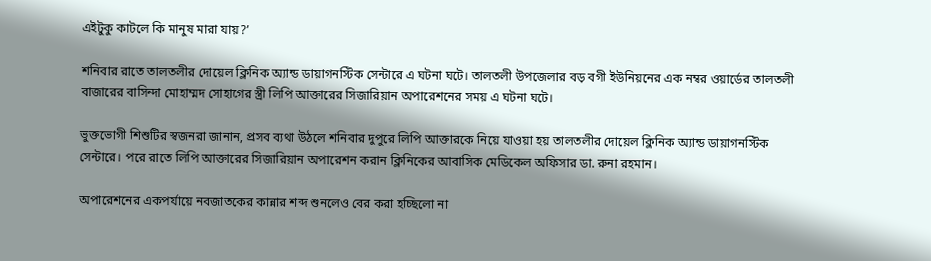এইটুকু কাটলে কি মানুষ মারা যায়?’

শনিবার রাতে তালতলীর দোয়েল ক্লিনিক অ্যান্ড ডায়াগনস্টিক সেন্টারে এ ঘটনা ঘটে। তালতলী উপজেলার বড় বগী ইউনিয়নের এক নম্বর ওয়ার্ডের তালতলী বাজারের বাসিন্দা মোহাম্মদ সোহাগের স্ত্রী লিপি আক্তারের সিজারিয়ান অপারেশনের সময় এ ঘটনা ঘটে।

ভুক্তভোগী শিশুটির স্বজনরা জানান, প্রসব ব্যথা উঠলে শনিবার দুপুরে লিপি আক্তারকে নিয়ে যাওয়া হয় তালতলীর দোয়েল ক্লিনিক অ্যান্ড ডায়াগনস্টিক সেন্টারে। পরে রাতে লিপি আক্তারের সিজারিয়ান অপারেশন করান ক্লিনিকের আবাসিক মেডিকেল অফিসার ডা. রুনা রহমান।

অপারেশনের একপর্যায়ে নবজাতকের কান্নার শব্দ শুনলেও বের করা হচ্ছিলো না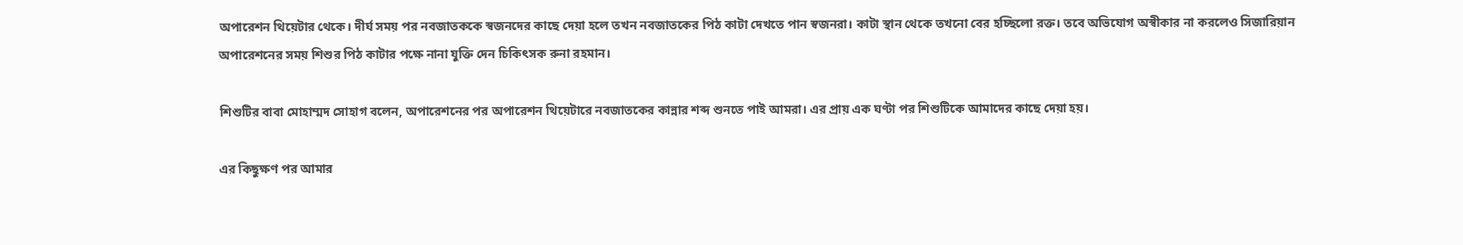অপারেশন থিয়েটার থেকে। দীর্ঘ সময় পর নবজাতককে স্বজনদের কাছে দেয়া হলে তখন নবজাতকের পিঠ কাটা দেখতে পান স্বজনরা। কাটা স্থান থেকে তখনো বের হচ্ছিলো রক্ত। তবে অভিযোগ অস্বীকার না করলেও সিজারিয়ান অপারেশনের সময় শিশুর পিঠ কাটার পক্ষে নানা যুক্তি দেন চিকিৎসক রুনা রহমান।

শিশুটির বাবা মোহাম্মদ সোহাগ বলেন, অপারেশনের পর অপারেশন থিয়েটারে নবজাতকের কান্নার শব্দ শুনতে পাই আমরা। এর প্রায় এক ঘণ্টা পর শিশুটিকে আমাদের কাছে দেয়া হয়।

এর কিছুক্ষণ পর আমার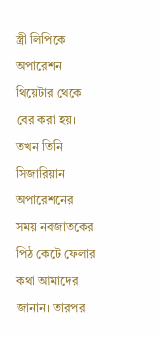স্ত্রী লিপিকে অপারেশন থিয়েটার থেকে বের করা হয়। তখন তিনি সিজারিয়ান অপারেশনের সময় নবজাতকের পিঠ কেটে ফেলার কথা আমাদের জানান। তারপর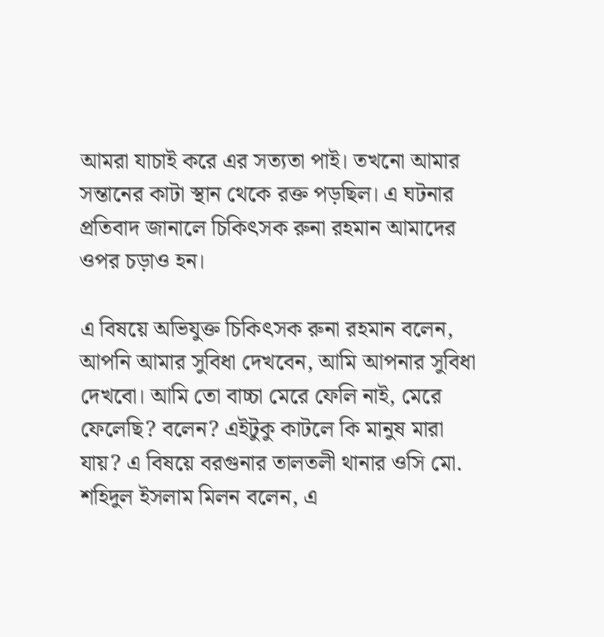আমরা যাচাই করে এর সত্যতা পাই। তখনো আমার সন্তানের কাটা স্থান থেকে রক্ত পড়ছিল। এ ঘটনার প্রতিবাদ জানালে চিকিৎসক রুনা রহমান আমাদের ওপর চড়াও হন।

এ বিষয়ে অভিযুক্ত চিকিৎসক রুনা রহমান বলেন, আপনি আমার সুবিধা দেখবেন, আমি আপনার সুবিধা দেখবো। আমি তো বাচ্চা মেরে ফেলি নাই, মেরে ফেলেছি? বলেন? এইটুকু কাটলে কি মানুষ মারা যায়? এ বিষয়ে বরগুনার তালতলী থানার ওসি মো. শহিদুল ইসলাম মিলন বলেন, এ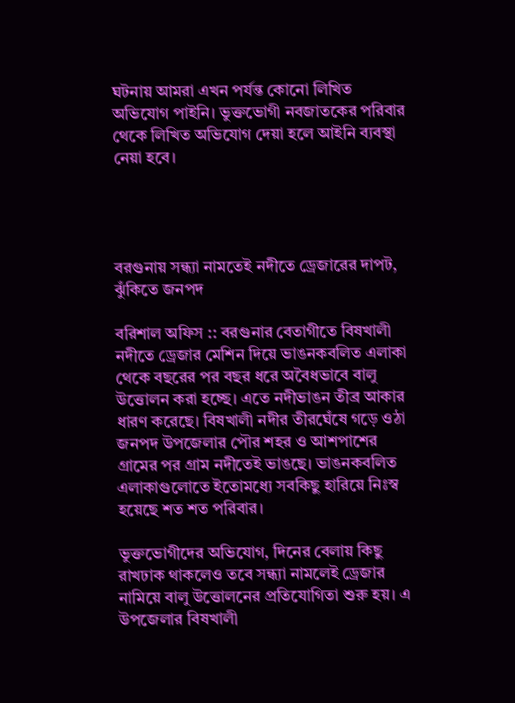ঘটনায় আমরা এখন পর্যন্ত কোনো লিখিত অভিযোগ পাইনি। ভুক্তভোগী নবজাতকের পরিবার থেকে লিখিত অভিযোগ দেয়া হলে আইনি ব্যবস্থা নেয়া হবে।




বরগুনায় সন্ধ্যা নামতেই নদীতে ড্রেজারের দাপট, ঝুঁকিতে জনপদ

বরিশাল অফিস :: বরগুনার বেতাগীতে বিষখালী নদীতে ড্রেজার মেশিন দিয়ে ভাঙনকবলিত এলাকা থেকে বছরের পর বছর ধরে অবৈধভাবে বালু উত্তোলন করা হচ্ছে। এতে নদীভাঙন তীব্র আকার ধারণ করেছে। বিষখালী নদীর তীরঘেঁষে গড়ে ওঠা জনপদ উপজেলার পৌর শহর ও আশপাশের গ্রামের পর গ্রাম নদীতেই ভাঙছে। ভাঙনকবলিত এলাকাগুলোতে ইতোমধ্যে সবকিছু হারিয়ে নিঃস্ব হয়েছে শত শত পরিবার।

ভুক্তভোগীদের অভিযোগ, দিনের বেলায় কিছু রাখঢাক থাকলেও তবে সন্ধ্যা নামলেই ড্রেজার নামিয়ে বালু উত্তোলনের প্রতিযোগিতা শুরু হয়। এ উপজেলার বিষখালী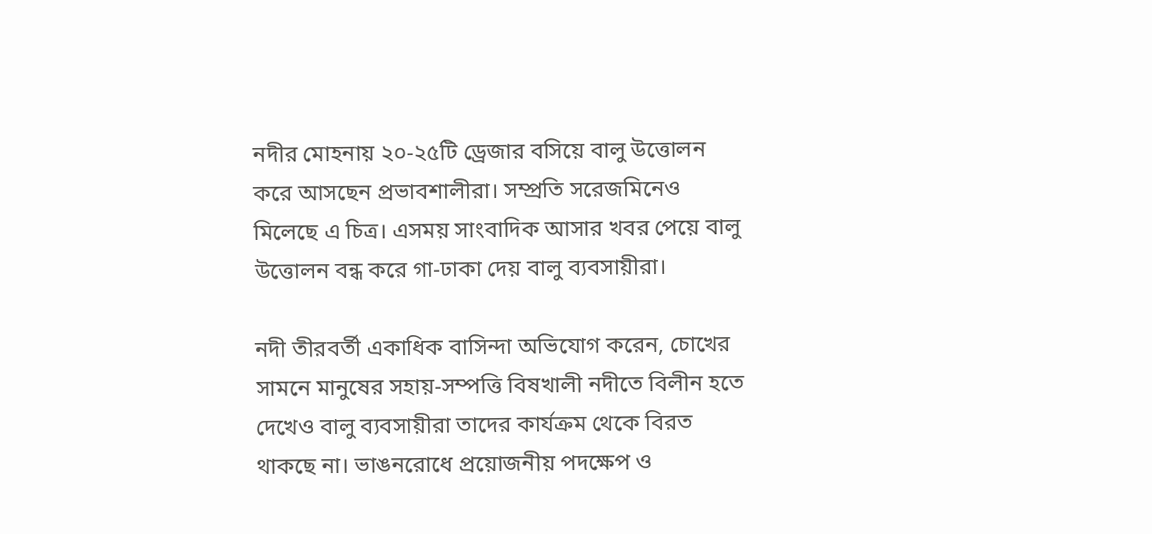নদীর মোহনায় ২০-২৫টি ড্রেজার বসিয়ে বালু উত্তোলন করে আসছেন প্রভাবশালীরা। সম্প্রতি সরেজমিনেও মিলেছে এ চিত্র। এসময় সাংবাদিক আসার খবর পেয়ে বালু উত্তোলন বন্ধ করে গা-ঢাকা দেয় বালু ব্যবসায়ীরা।

নদী তীরবর্তী একাধিক বাসিন্দা অভিযোগ করেন, চোখের সামনে মানুষের সহায়-সম্পত্তি বিষখালী নদীতে বিলীন হতে দেখেও বালু ব্যবসায়ীরা তাদের কার্যক্রম থেকে বিরত থাকছে না। ভাঙনরোধে প্রয়োজনীয় পদক্ষেপ ও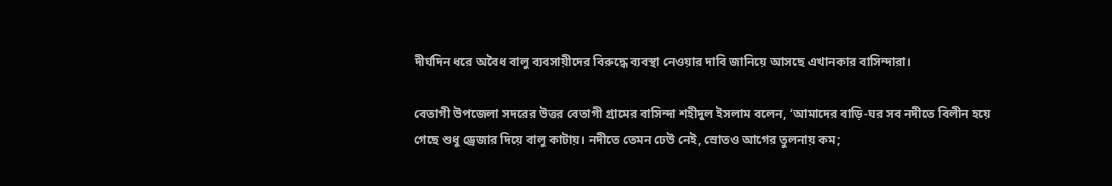দীর্ঘদিন ধরে অবৈধ বালু ব্যবসায়ীদের বিরুদ্ধে ব্যবস্থা নেওয়ার দাবি জানিয়ে আসছে এখানকার বাসিন্দারা।

বেতাগী উপজেলা সদরের উত্তর বেতাগী গ্রামের বাসিন্দা শহীদুল ইসলাম বলেন, ‘আমাদের বাড়ি-ঘর সব নদীতে বিলীন হয়ে গেছে শুধু ড্রেজার দিয়ে বালু কাটায়। নদীতে তেমন ঢেউ নেই, স্রোতও আগের তুলনায় কম;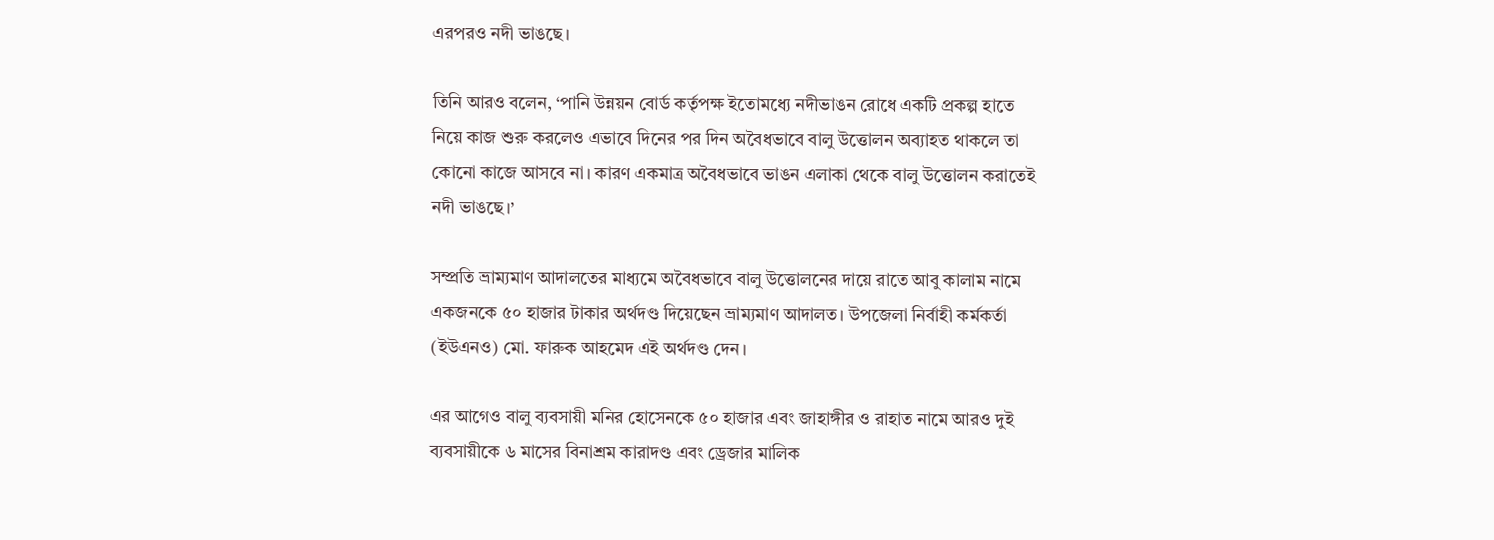এরপরও নদী ভাঙছে।

তিনি আরও বলেন, ‘পানি উন্নয়ন বোর্ড কর্তৃপক্ষ ইতোমধ্যে নদীভাঙন রোধে একটি প্রকল্প হাতে নিয়ে কাজ শুরু করলেও এভাবে দিনের পর দিন অবৈধভাবে বালু উত্তোলন অব্যাহত থাকলে তা কোনো কাজে আসবে না। কারণ একমাত্র অবৈধভাবে ভাঙন এলাকা থেকে বালু উত্তোলন করাতেই নদী ভাঙছে।’

সম্প্রতি ভ্রাম্যমাণ আদালতের মাধ্যমে অবৈধভাবে বালু উত্তোলনের দায়ে রাতে আবু কালাম নামে একজনকে ৫০ হাজার টাকার অর্থদণ্ড দিয়েছেন ভ্রাম্যমাণ আদালত। উপজেলা নির্বাহী কর্মকর্তা (ইউএনও) মো. ফারুক আহমেদ এই অর্থদণ্ড দেন।

এর আগেও বালু ব্যবসায়ী মনির হোসেনকে ৫০ হাজার এবং জাহাঙ্গীর ও রাহাত নামে আরও দুই ব্যবসায়ীকে ৬ মাসের বিনাশ্রম কারাদণ্ড এবং ড্রেজার মালিক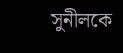সুনীলকে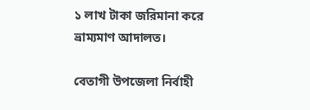১ লাখ টাকা জরিমানা করে ভ্রাম্যমাণ আদালত।

বেতাগী উপজেলা নির্বাহী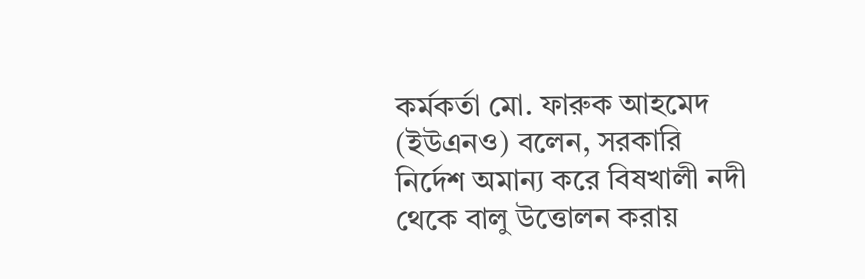কর্মকর্তা মো. ফারুক আহমেদ (ইউএনও) বলেন, সরকারি নির্দেশ অমান্য করে বিষখালী নদী থেকে বালু উত্তোলন করায়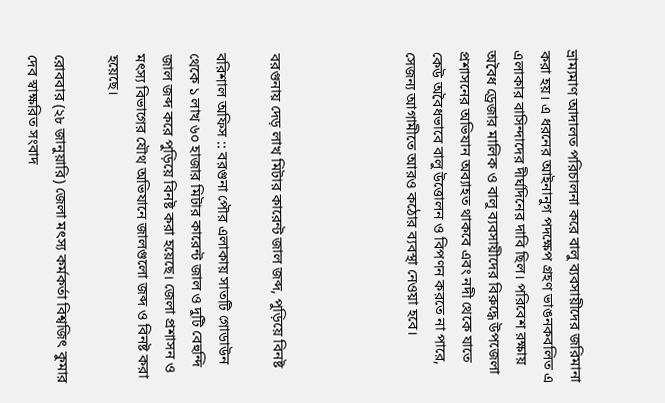ভ্রাম্যমাণ আদালত পরিচালনা করে বালু ব্যবসায়ীদের জরিমানা করা হয়। এ ধরনের আইনানুগ পদক্ষেপ গ্রহণ ভাঙনকবলিত এ এলাকার বাসিন্দাদের দীর্ঘদিনের দাবি ছিল। পরিবেশ রক্ষায় অবৈধ ড্রেজার মালিক ও বালু ব্যবসায়ীদের বিরুদ্ধে উপজেলা প্রশাসনের অভিযান অব্যাহত থাকবে এবং নদী থেকে যাতে কেউ অবৈধভাবে বালু উত্তোলন ও বিপণন করতে না পারে, সেজন্য আগামীতে আরও কঠোর ব্যবস্থা নেওয়া হবে।




বরগুনায় দেড় লাখ মিটার কারেন্ট জাল জব্দ, পুড়িয়ে বিনষ্ট

বরিশাল অফিস :: বরগুনা পৌর এলাকায় সাতটি গোডাউন থেকে ১ লাখ ৬০ হাজার মিটার কারেন্ট জাল ও দুটি বেহুন্দি জাল জব্দ করে পুড়িয়ে বিনষ্ট করা হয়েছে। জেলা প্রশাসন ও মৎস্য বিভাগের যৌথ অভিযানে জালগুলো জব্দ ও বিনষ্ট করা হয়েছে।

রোববার (২৮ জানুয়ারি) জেলা মৎস্য কর্মকর্তা বিশ্বজিৎ কুমার দেব স্বাক্ষরিত সংবাদ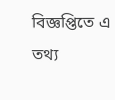বিজ্ঞপ্তিতে এ তথ্য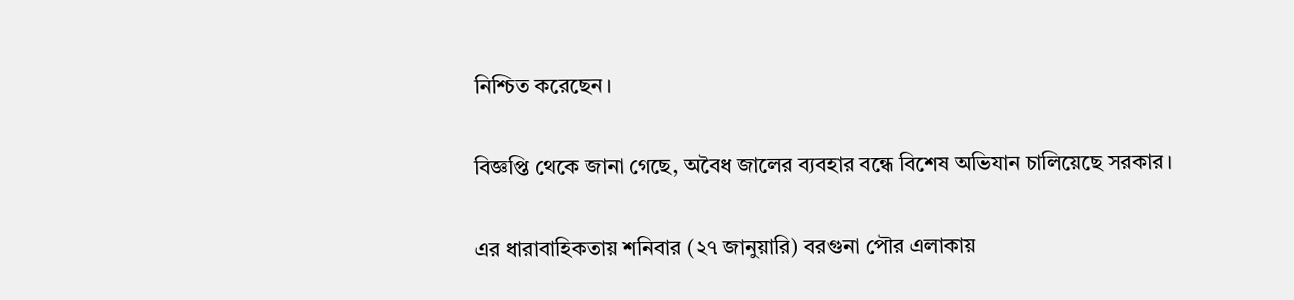নিশ্চিত করেছেন।

বিজ্ঞপ্তি থেকে জানা গেছে, অবৈধ জালের ব্যবহার বন্ধে বিশেষ অভিযান চালিয়েছে সরকার।

এর ধারাবাহিকতায় শনিবার (২৭ জানুয়ারি) বরগুনা পৌর এলাকায়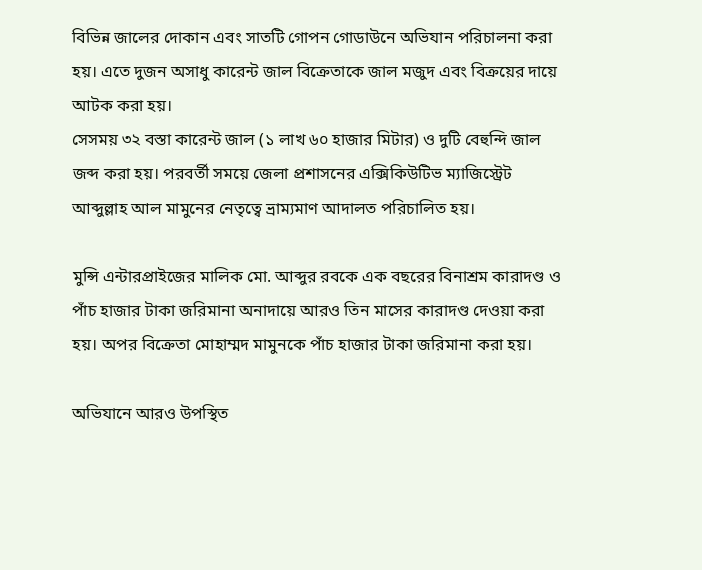বিভিন্ন জালের দোকান এবং সাতটি গোপন গোডাউনে অভিযান পরিচালনা করা হয়। এতে দুজন অসাধু কারেন্ট জাল বিক্রেতাকে জাল মজুদ এবং বিক্রয়ের দায়ে আটক করা হয়।
সেসময় ৩২ বস্তা কারেন্ট জাল (১ লাখ ৬০ হাজার মিটার) ও দুটি বেহুন্দি জাল জব্দ করা হয়। পরবর্তী সময়ে জেলা প্রশাসনের এক্সিকিউটিভ ম্যাজিস্ট্রেট আব্দুল্লাহ আল মামুনের নেতৃত্বে ভ্রাম্যমাণ আদালত পরিচালিত হয়।

মুন্সি এন্টারপ্রাইজের মালিক মো. আব্দুর রবকে এক বছরের বিনাশ্রম কারাদণ্ড ও পাঁচ হাজার টাকা জরিমানা অনাদায়ে আরও তিন মাসের কারাদণ্ড দেওয়া করা হয়। অপর বিক্রেতা মোহাম্মদ মামুনকে পাঁচ হাজার টাকা জরিমানা করা হয়।

অভিযানে আরও উপস্থিত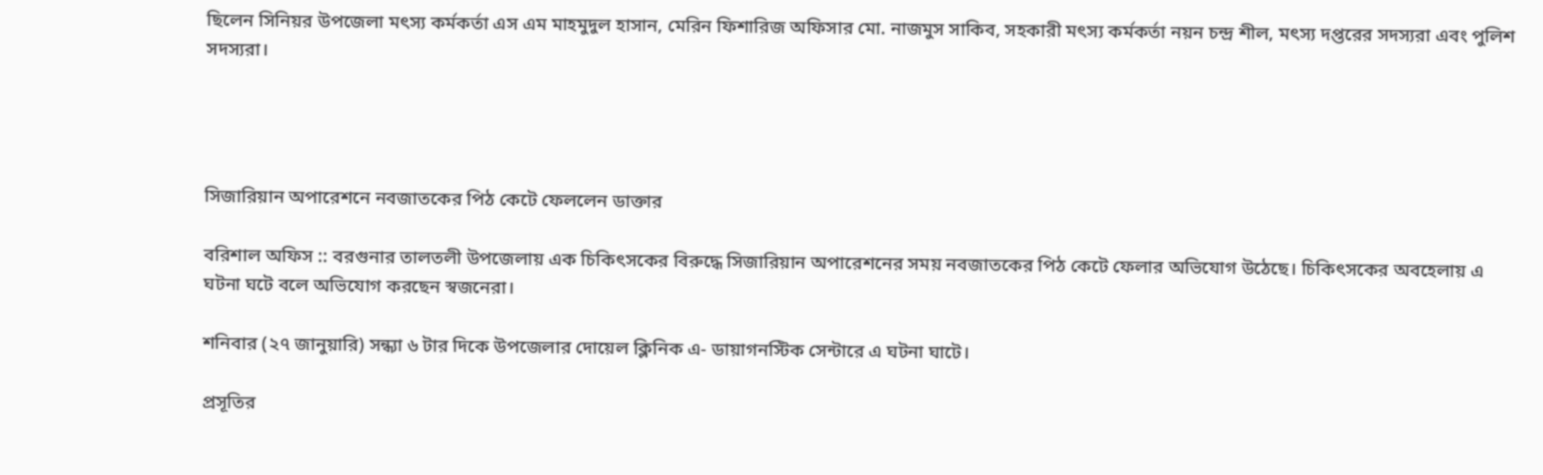ছিলেন সিনিয়র উপজেলা মৎস্য কর্মকর্তা এস এম মাহমুদুল হাসান, মেরিন ফিশারিজ অফিসার মো. নাজমুস সাকিব, সহকারী মৎস্য কর্মকর্তা নয়ন চন্দ্র শীল, মৎস্য দপ্তরের সদস্যরা এবং পুলিশ সদস্যরা।




সিজারিয়ান অপারেশনে নবজাতকের পিঠ কেটে ফেললেন ডাক্তার

বরিশাল অফিস :: বরগুনার তালতলী উপজেলায় এক চিকিৎসকের বিরুদ্ধে সিজারিয়ান অপারেশনের সময় নবজাতকের পিঠ কেটে ফেলার অভিযোগ উঠেছে। চিকিৎসকের অবহেলায় এ ঘটনা ঘটে বলে অভিযোগ করছেন স্বজনেরা।

শনিবার (২৭ জানুয়ারি) সন্ধ্যা ৬ টার দিকে উপজেলার দোয়েল ক্লিনিক এ- ডায়াগনস্টিক সেন্টারে এ ঘটনা ঘাটে।

প্রসূতির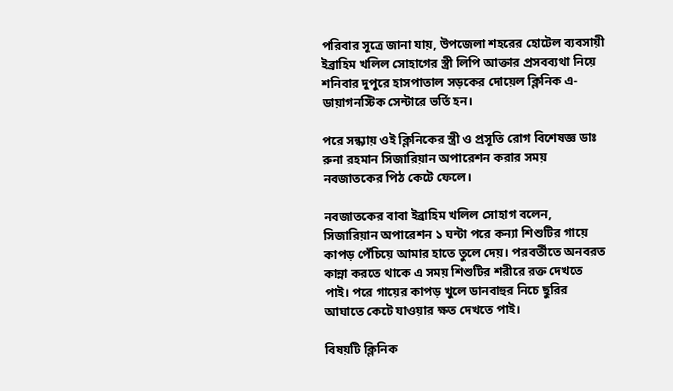পরিবার সূত্রে জানা যায়, উপজেলা শহরের হোটেল ব্যবসায়ী ইব্রাহিম খলিল সোহাগের স্ত্রী লিপি আক্তার প্রসবব্যথা নিয়ে শনিবার দুপুরে হাসপাতাল সড়কের দোয়েল ক্লিনিক এ- ডায়াগনস্টিক সেন্টারে ভর্তি হন।

পরে সন্ধ্যায় ওই ক্লিনিকের স্ত্রী ও প্রসূতি রোগ বিশেষজ্ঞ ডাঃ রুনা রহমান সিজারিয়ান অপারেশন করার সময় নবজাতকের পিঠ কেটে ফেলে।

নবজাতকের বাবা ইব্রাহিম খলিল সোহাগ বলেন, সিজারিয়ান অপারেশন ১ ঘন্টা পরে কন্যা শিশুটির গায়ে কাপড় পেঁচিয়ে আমার হাতে তুলে দেয়। পরবর্তীতে অনবরত কান্না করতে থাকে এ সময় শিশুটির শরীরে রক্ত দেখতে পাই। পরে গায়ের কাপড় খুলে ডানবাহুর নিচে ছুরির আঘাতে কেটে যাওয়ার ক্ষত দেখতে পাই।

বিষয়টি ক্লিনিক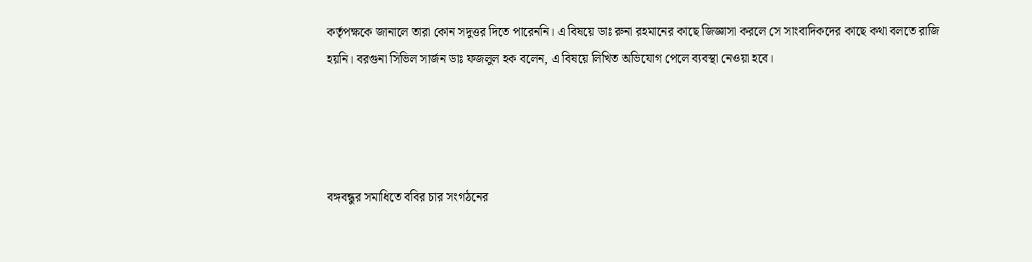কর্তৃপক্ষকে জানালে তারা কোন সদুত্তর দিতে পারেননি। এ বিষয়ে ডাঃ রুনা রহমানের কাছে জিজ্ঞাসা করলে সে সাংবাদিকদের কাছে কথা বলতে রাজি হয়নি। বরগুনা সিভিল সার্জন ডাঃ ফজলুল হক বলেন, এ বিষয়ে লিখিত অভিযোগ পেলে ব্যবস্থা নেওয়া হবে।




বঙ্গবন্ধুর সমাধিতে ববির চার সংগঠনের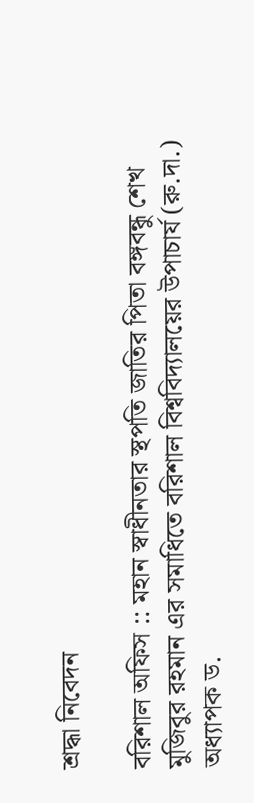শ্রদ্ধা নিবেদন

বরিশাল অফিস :: মহান স্বাধীনতার স্থপতি জাতির পিতা বঙ্গবন্ধু শেখ মুজিবুর রহমান এর সমাধিতে বরিশাল বিশ্ববিদ্যালয়ের উপাচার্য (রু.দা.) অধ্যাপক ড.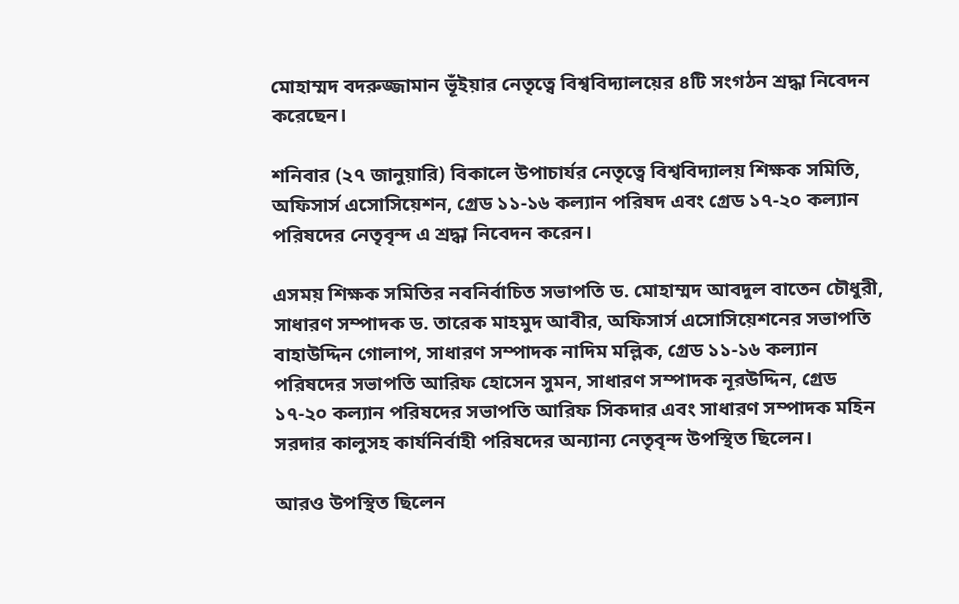মোহাম্মদ বদরুজ্জামান ভূঁইয়ার নেতৃত্বে বিশ্ববিদ্যালয়ের ৪টি সংগঠন শ্রদ্ধা নিবেদন করেছেন।

শনিবার (২৭ জানুয়ারি) বিকালে উপাচার্যর নেতৃত্বে বিশ্ববিদ্যালয় শিক্ষক সমিতি, অফিসার্স এসোসিয়েশন, গ্রেড ১১-১৬ কল্যান পরিষদ এবং গ্রেড ১৭-২০ কল্যান পরিষদের নেতৃবৃন্দ এ শ্রদ্ধা নিবেদন করেন।

এসময় শিক্ষক সমিতির নবনির্বাচিত সভাপতি ড. মোহাম্মদ আবদুল বাতেন চৌধুরী, সাধারণ সম্পাদক ড. তারেক মাহমুদ আবীর, অফিসার্স এসোসিয়েশনের সভাপতি বাহাউদ্দিন গোলাপ, সাধারণ সম্পাদক নাদিম মল্লিক, গ্রেড ১১-১৬ কল্যান পরিষদের সভাপতি আরিফ হোসেন সুমন, সাধারণ সম্পাদক নূরউদ্দিন, গ্রেড ১৭-২০ কল্যান পরিষদের সভাপতি আরিফ সিকদার এবং সাধারণ সম্পাদক মহিন সরদার কালুসহ কার্যনির্বাহী পরিষদের অন্যান্য নেতৃবৃন্দ উপস্থিত ছিলেন।

আরও উপস্থিত ছিলেন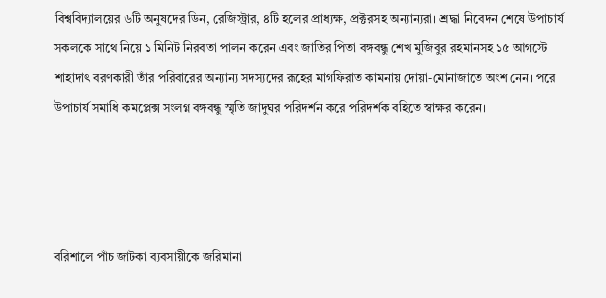বিশ্ববিদ্যালয়ের ৬টি অনুষদের ডিন, রেজিস্ট্রার, ৪টি হলের প্রাধ্যক্ষ, প্রক্টরসহ অন্যান্যরা। শ্রদ্ধা নিবেদন শেষে উপাচার্য সকলকে সাথে নিয়ে ১ মিনিট নিরবতা পালন করেন এবং জাতির পিতা বঙ্গবন্ধু শেখ মুজিবুর রহমানসহ ১৫ আগস্টে শাহাদাৎ বরণকারী তাঁর পরিবারের অন্যান্য সদস্যদের রূহের মাগফিরাত কামনায় দোয়া-মোনাজাতে অংশ নেন। পরে উপাচার্য সমাধি কমপ্লেক্স সংলগ্ন বঙ্গবন্ধু স্মৃতি জাদুঘর পরিদর্শন করে পরিদর্শক বহিতে স্বাক্ষর করেন।




বরিশালে পাঁচ জাটকা ব্যবসায়ীকে জরিমানা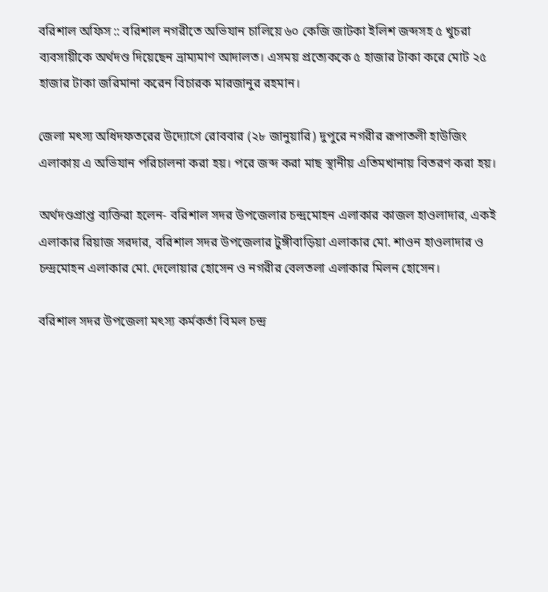বরিশাল অফিস :: বরিশাল নগরীতে অভিযান চালিয়ে ৬০ কেজি জাটকা ইলিশ জব্দসহ ৫ খুচরা ব্যবসায়ীকে অর্থদণ্ড দিয়েছেন ভ্রাম্যমাণ আদালত। এসময় প্রত্যেককে ৫ হাজার টাকা করে মোট ২৫ হাজার টাকা জরিমানা করেন বিচারক মারজানুর রহমান।

জেলা মৎস্য অধিদফতরের উদ্যোগে রোববার (২৮ জানুয়ারি) দুপুরে নগরীর রূপাতলী হাউজিং এলাকায় এ অভিযান পরিচালনা করা হয়। পরে জব্দ করা মাছ স্থানীয় এতিমখানায় বিতরণ করা হয়।

অর্থদণ্ডপ্রাপ্ত ব্যক্তিরা হলেন- বরিশাল সদর উপজেলার চন্দ্রমোহন এলাকার কাজল হাওলাদার, একই এলাকার রিয়াজ সরদার, বরিশাল সদর উপজেলার টুঙ্গীবাড়িয়া এলাকার মো. শাওন হাওলাদার ও চন্দ্রমোহন এলাকার মো. দেলোয়ার হোসেন ও নগরীর বেলতলা এলাকার মিলন হোসেন।

বরিশাল সদর উপজেলা মৎস্য কর্মকর্তা বিমল চন্দ্র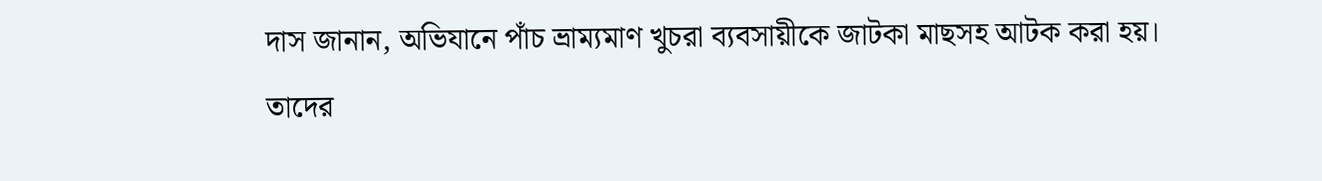দাস জানান, অভিযানে পাঁচ ভ্রাম্যমাণ খুচরা ব্যবসায়ীকে জাটকা মাছসহ আটক করা হয়। তাদের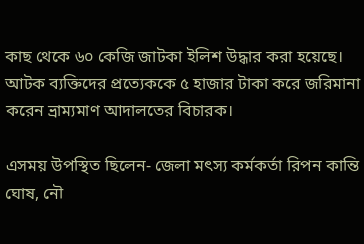কাছ থেকে ৬০ কেজি জাটকা ইলিশ উদ্ধার করা হয়েছে। আটক ব্যক্তিদের প্রত্যেককে ৫ হাজার টাকা করে জরিমানা করেন ভ্রাম্যমাণ আদালতের বিচারক।

এসময় উপস্থিত ছিলেন- জেলা মৎস্য কর্মকর্তা রিপন কান্তি ঘোষ, নৌ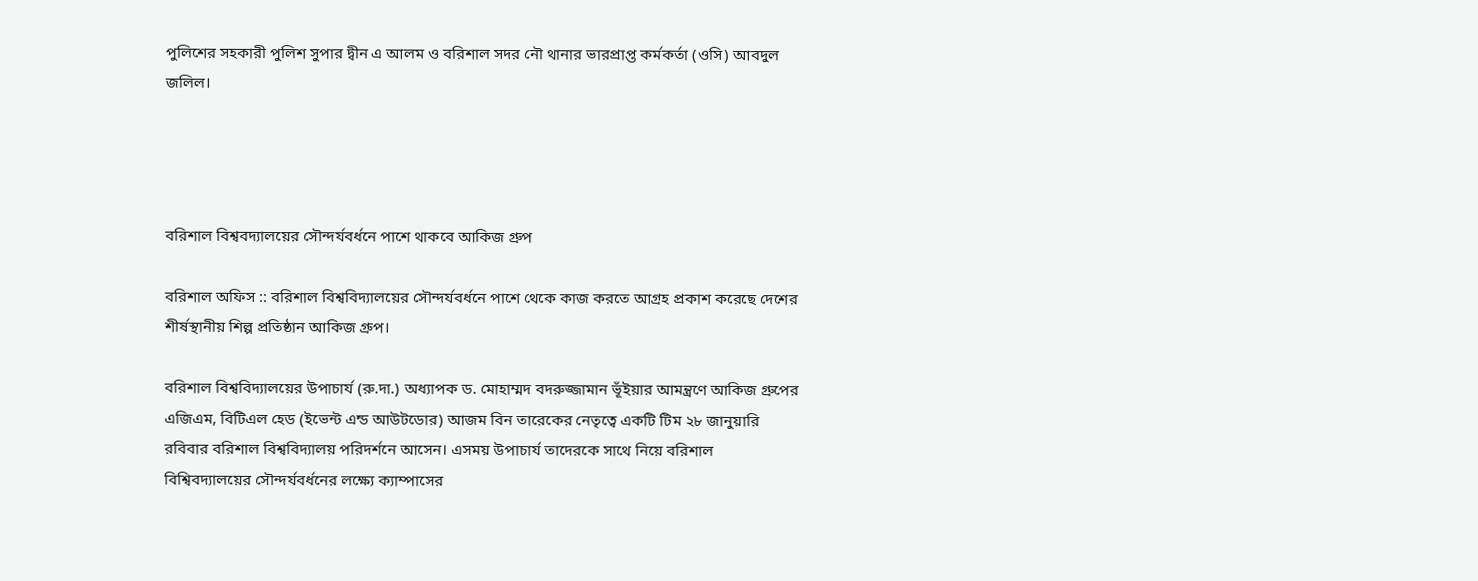পুলিশের সহকারী পুলিশ সুপার দ্বীন এ আলম ও বরিশাল সদর নৌ থানার ভারপ্রাপ্ত কর্মকর্তা (ওসি) আবদুল জলিল।




বরিশাল বিশ্ববদ্যালয়ের সৌন্দর্যবর্ধনে পাশে থাকবে আকিজ গ্রুপ

বরিশাল অফিস :: বরিশাল বিশ্ববিদ্যালয়ের সৌন্দর্যবর্ধনে পাশে থেকে কাজ করতে আগ্রহ প্রকাশ করেছে দেশের শীর্ষস্থানীয় শিল্প প্রতিষ্ঠান আকিজ গ্রুপ।

বরিশাল বিশ্ববিদ্যালয়ের উপাচার্য (রু.দা.) অধ্যাপক ড. মোহাম্মদ বদরুজ্জামান ভূঁইয়ার আমন্ত্রণে আকিজ গ্রুপের এজিএম, বিটিএল হেড (ইভেন্ট এন্ড আউটডোর) আজম বিন তারেকের নেতৃত্বে একটি টিম ২৮ জানুয়ারি রবিবার বরিশাল বিশ্ববিদ্যালয় পরিদর্শনে আসেন। এসময় উপাচার্য তাদেরকে সাথে নিয়ে বরিশাল বিশ্বিবদ্যালয়ের সৌন্দর্যবর্ধনের লক্ষ্যে ক্যাম্পাসের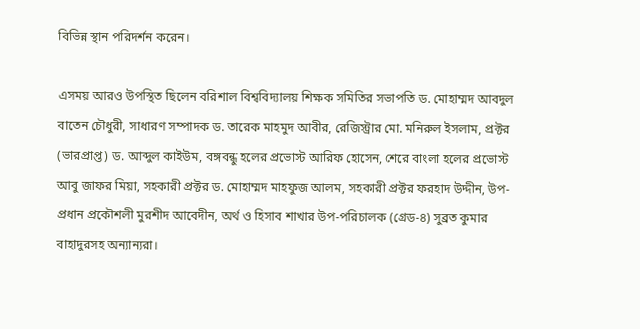বিভিন্ন স্থান পরিদর্শন করেন।

এসময় আরও উপস্থিত ছিলেন বরিশাল বিশ্ববিদ্যালয় শিক্ষক সমিতির সভাপতি ড. মোহাম্মদ আবদুল বাতেন চৌধুরী, সাধারণ সম্পাদক ড. তারেক মাহমুদ আবীর, রেজিস্ট্রার মো. মনিরুল ইসলাম, প্রক্টর (ভারপ্রাপ্ত) ড. আব্দুল কাইউম, বঙ্গবন্ধু হলের প্রভোস্ট আরিফ হোসেন, শেরে বাংলা হলের প্রভোস্ট আবু জাফর মিয়া, সহকারী প্রক্টর ড. মোহাম্মদ মাহফুজ আলম, সহকারী প্রক্টর ফরহাদ উদ্দীন, উপ-প্রধান প্রকৌশলী মুরশীদ আবেদীন, অর্থ ও হিসাব শাখার উপ-পরিচালক (গ্রেড-৪) সুব্রত কুমার বাহাদুরসহ অন্যান্যরা।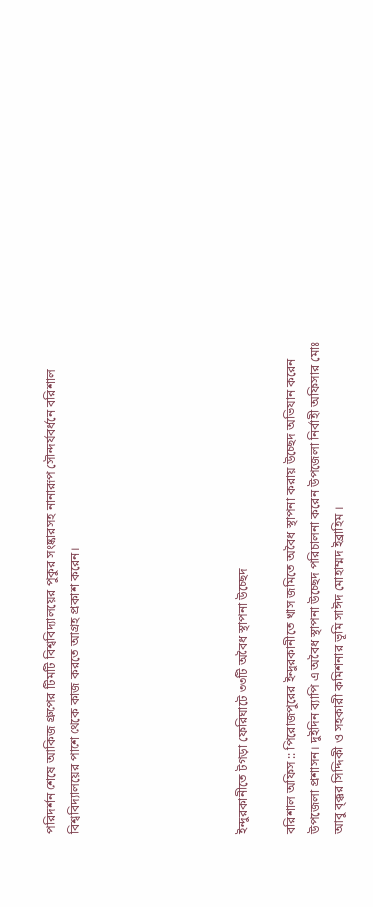পরিদর্শন শেষে আকিজ গ্রুপের টিমটি বিশ্ববিদ্যালয়ের পুকুর সংষ্কারসহ নানারূপ সৌন্দর্যবর্ধনে বরিশাল বিশ্ববিদ্যালয়ের পাশে থেকে কাজ করতে আগ্রহ প্রকাশ করেন।






ইন্দুরকানীতে টগড়া ফেরিঘাটে ৩৩টি অবৈধ স্থাপনা উচ্ছেদ

বরিশাল অফিস :: পিরোজপুরের ইন্দুরকানীতে খাস জমিতে অবৈধ স্থাপনা করায় উচ্ছেদ অভিযান করেন উপজেলা প্রশাসন। দুইদিন ব্যাপি এ অবৈধ স্থাপনা উচ্ছেদ পরিচালনা করেন উপজেলা নির্বাহী অফিসার মোঃ আবু ব্ক্কর সিদ্দিকী ও সহকারী কমিশনার ভূমি সাঈদ মোহাম্মদ ইব্রাহিম ।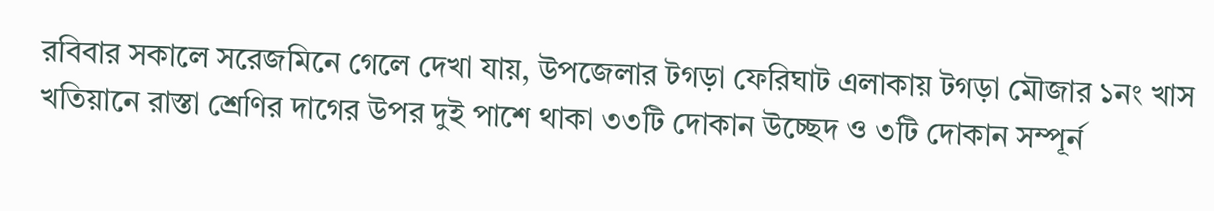রবিবার সকালে সরেজমিনে গেলে দেখা যায়, উপজেলার টগড়া ফেরিঘাট এলাকায় টগড়া মৌজার ১নং খাস খতিয়ানে রাস্তা শ্রেণির দাগের উপর দুই পাশে থাকা ৩৩টি দোকান উচ্ছেদ ও ৩টি দোকান সম্পূর্ন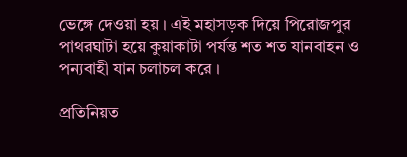ভেঙ্গে দেওয়া হয় । এই মহাসড়ক দিয়ে পিরোজপুর পাথরঘাটা হয়ে কুয়াকাটা পর্যন্ত শত শত যানবাহন ও পন্যবাহী যান চলাচল করে ।

প্রতিনিয়ত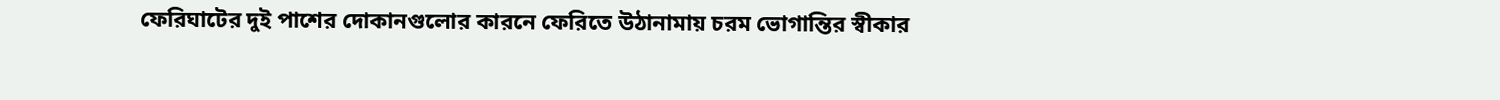ফেরিঘাটের দুই পাশের দোকানগুলোর কারনে ফেরিতে উঠানামায় চরম ভোগান্তির স্বীকার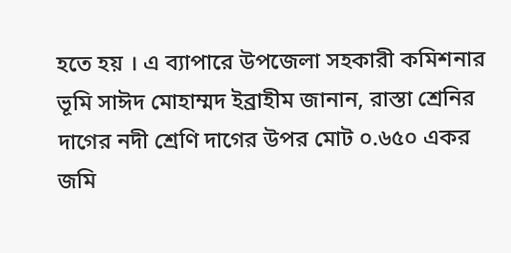হতে হয় । এ ব্যাপারে উপজেলা সহকারী কমিশনার ভূমি সাঈদ মোহাম্মদ ইব্রাহীম জানান, রাস্তা শ্রেনির দাগের নদী শ্রেণি দাগের উপর মোট ০.৬৫০ একর জমি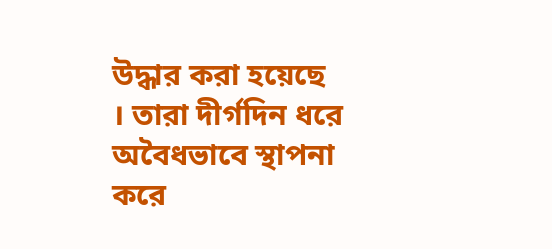উদ্ধার করা হয়েছে । তারা দীর্গদিন ধরে অবৈধভাবে স্থাপনা করে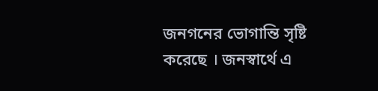জনগনের ভোগান্তি সৃষ্টি করেছে । জনস্বার্থে এ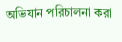অভিযান পরিচালনা করা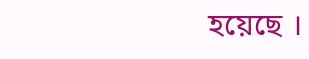হয়েছে ।